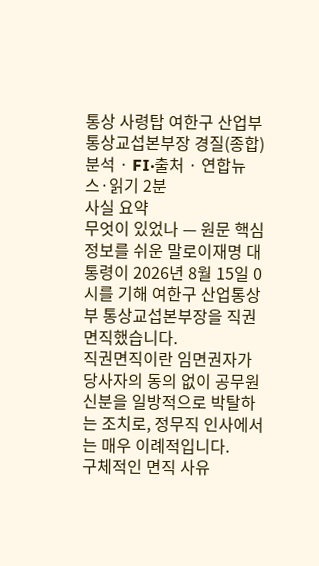통상 사령탑 여한구 산업부 통상교섭본부장 경질(종합)
분석 · FI·출처 · 연합뉴스·읽기 2분
사실 요약
무엇이 있었나 — 원문 핵심 정보를 쉬운 말로이재명 대통령이 2026년 8월 15일 0시를 기해 여한구 산업통상부 통상교섭본부장을 직권면직했습니다.
직권면직이란 임면권자가 당사자의 동의 없이 공무원 신분을 일방적으로 박탈하는 조치로, 정무직 인사에서는 매우 이례적입니다.
구체적인 면직 사유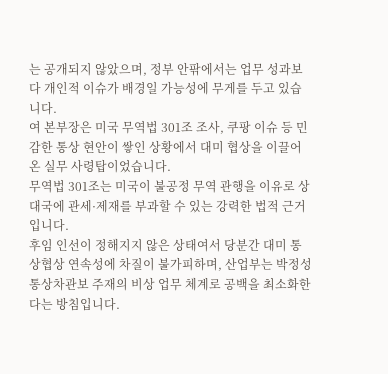는 공개되지 않았으며, 정부 안팎에서는 업무 성과보다 개인적 이슈가 배경일 가능성에 무게를 두고 있습니다.
여 본부장은 미국 무역법 301조 조사, 쿠팡 이슈 등 민감한 통상 현안이 쌓인 상황에서 대미 협상을 이끌어온 실무 사령탑이었습니다.
무역법 301조는 미국이 불공정 무역 관행을 이유로 상대국에 관세·제재를 부과할 수 있는 강력한 법적 근거입니다.
후임 인선이 정해지지 않은 상태여서 당분간 대미 통상협상 연속성에 차질이 불가피하며, 산업부는 박정성 통상차관보 주재의 비상 업무 체계로 공백을 최소화한다는 방침입니다.